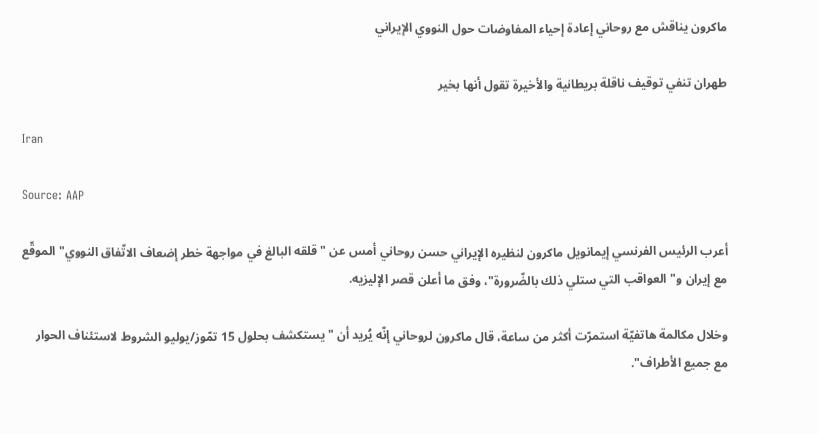ماكرون يناقش مع روحاني إعادة إحياء المفاوضات حول النووي الإيراني

طهران تنفي توقيف ناقلة بريطانية والأخيرة تقول أنها بخير

Iran

Source: AAP

أعرب الرئيس الفرنسي إيمانويل ماكرون لنظيره الإيراني حسن روحاني أمس عن "قلقه البالغ في مواجهة خطر إضعاف الاتّفاق النووي" الموقّع مع إيران و"العواقب التي ستلي ذلك بالضّرورة"، وفق ما أعلن قصر الإليزيه.

وخلال مكالمة هاتفيّة استمرّت أكثر من ساعة، قال ماكرون لروحاني إنّه يُريد أن "يستكشف بحلول 15 تمّوز/يوليو الشروط لاستئناف الحوار مع جميع الأطراف".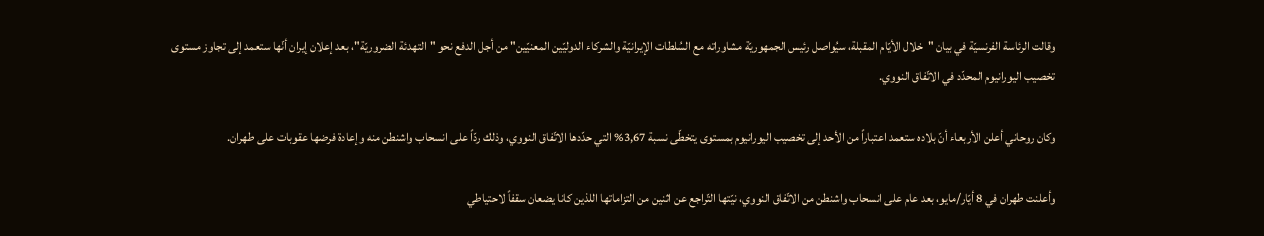وقالت الرئاسة الفرنسيّة في بيان "خلال الأيّام المقبلة، سيُواصل رئيس الجمهوريّة مشاوراته مع السُلطات الإيرانيّة والشركاء الدوليّين المعنيّين" من أجل الدفع نحو "التهدئة الضروريّة"، بعد إعلان إيران أنّها ستعمد إلى تجاوز مستوى تخصيب اليورانيوم المحدّد في الاتّفاق النووي.

وكان روحاني أعلن الأربعاء أنّ بلاده ستعمد اعتباراً من الأحد إلى تخصيب اليورانيوم بمستوى يتخطّى نسبة 3,67% التي حدّدها الاتّفاق النووي، وذلك ردّاً على انسحاب واشنطن منه وإعادة فرضها عقوبات على طهران.

وأعلنت طهران في 8 أيّار/مايو، بعد عام على انسحاب واشنطن من الاتّفاق النووي، نيّتها التّراجع عن اثنين من التزاماتها اللذين كانا يضعان سقفاً لاحتياطي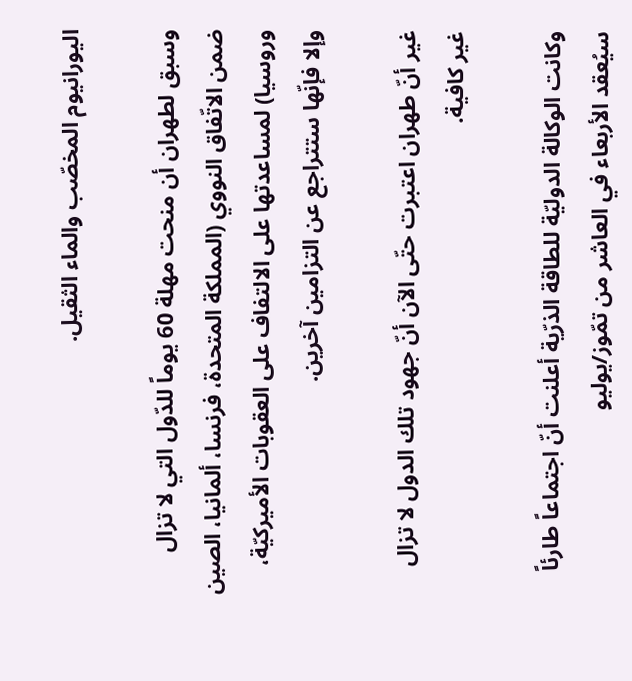اليورانيوم المخصّب والماء الثقيل.

وسبق لطهران أن منحت مهلة 60 يوماً للدّول التي لا تزال ضمن الاتّفاق النووي (المملكة المتحدة، فرنسا، ألمانيا، الصين وروسيا) لمساعدتها على الالتفاف على العقوبات الأميركيّة، وإلا فإنّها ستتراجع عن التزامين آخرين.

غير أنّ طهران اعتبرت حتّى الآن أنّ جهود تلك الدول لا تزال غير كافية.

وكانت الوكالة الدوليّة للطاقة الذرّية أعلنت أنّ اجتماعاً طارئاً سيُعقد الأربعاء في العاشر من تمّوز/يوليو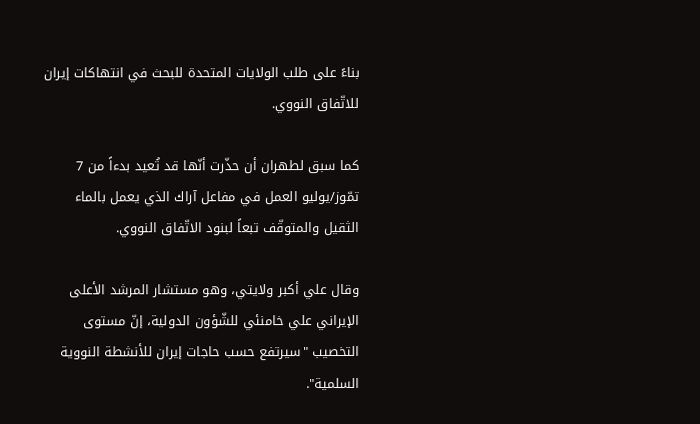بناءً على طلب الولايات المتحدة للبحث في انتهاكات إيران للاتّفاق النووي.

كما سبق لطهران أن حذّرت أنّها قد تُعيد بدءاً من 7 تمّوز/يوليو العمل في مفاعل آراك الذي يعمل بالماء الثقيل والمتوقّف تبعاً لبنود الاتّفاق النووي.

وقال علي أكبر ولايتي، وهو مستشار المرشد الأعلى الإيراني علي خامنئي للشّؤون الدولية، إنّ مستوى التخصيب "سيرتفع حسب حاجات إيران للأنشطة النووية السلمية".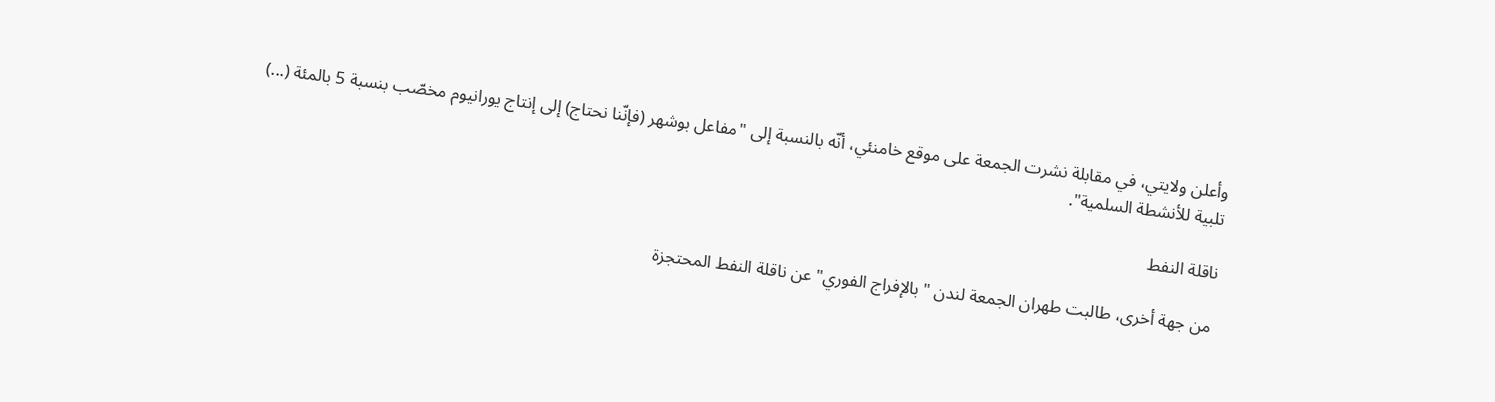وأعلن ولايتي، في مقابلة نشرت الجمعة على موقع خامنئي، أنّه بالنسبة إلى "مفاعل بوشهر (فإنّنا نحتاج) إلى إنتاج يورانيوم مخصّب بنسبة 5 بالمئة (...) تلبية للأنشطة السلمية".

ناقلة النفط

من جهة أخرى، طالبت طهران الجمعة لندن "بالإفراج الفوري" عن ناقلة النفط المحتجزة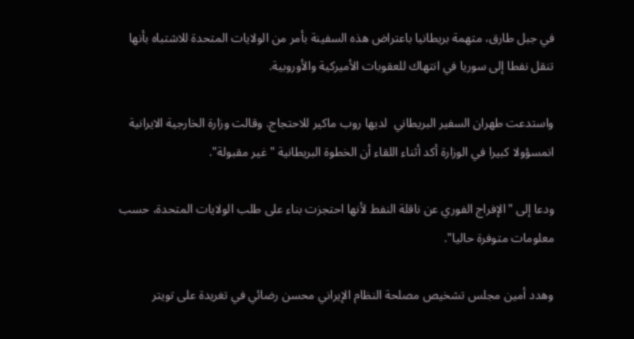في جبل طارق، متهمة بريطانيا باعتراض هذه السفينة بأمر من الولايات المتحدة للاشتباه بأنها تنقل نفطا إلى سوريا في انتهاك للعقوبات الأميركية والأوروبية.

واستدعت طهران السفير البريطاني  لديها روب ماكير للاحتجاج. وقالت وزارة الخارجية الايرانية انمسؤولا كبيرا في الوزارة أكد أثناء اللقاء أن الخطوة البريطانية "غير مقبولة".

ودعا إلى "الإفراج الفوري عن ناقلة النفط لأنها احتجزت بناء على طلب الولايات المتحدة، حسب معلومات متوفرة حاليا".

وهدد أمين مجلس تشخيص مصلحة النظام الإيراني محسن رضائي في تغريدة على تويتر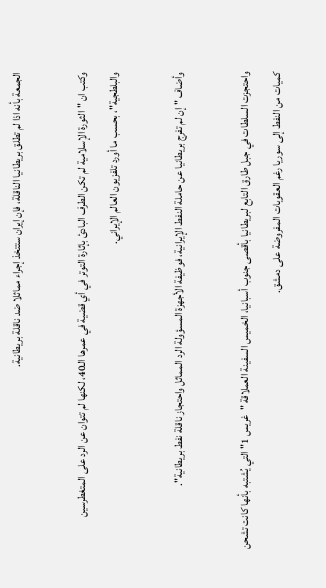الجمعة بأنه اذا لم تطلق بريطانيا الناقلة، فإن إيران ستتخذ إجراء مماثلا ضد ناقلة بريطانية.

وكتب ان "الثورة الإسلامية لم تكن الطرف البادئ بإثارة التوتر في أي قضية في عمرها الـ40، لكنها لم تتوان عن الرد على المتغطرسين والبلطجية"، بحسب ما أورد تلفزيون العالم الإيراني.

وأضاف "إن لم تفرج بريطانيا عن حاملة النفط الإيرانية، فوظيفة الأجهزة المسؤولة الرد المماثل واحتجاز ناقلة نفط بريطانية".

واحتجزت السلطات في جبل طارق التابع لبريطانيا بأقصى جنوب أسبانيا، الخميس السفينة العملاقة "غريس 1" التي يُشتبه بأنها كانت تشحن كميات من النفط إلى سوريا رغم العقوبات المفروضة على دمشق.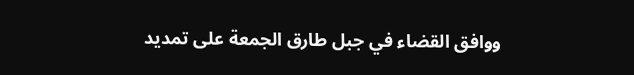ووافق القضاء في جبل طارق الجمعة على تمديد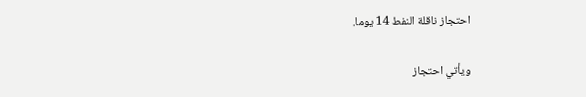احتجاز ناقلة النفط 14 يوما.

ويأتي احتجاز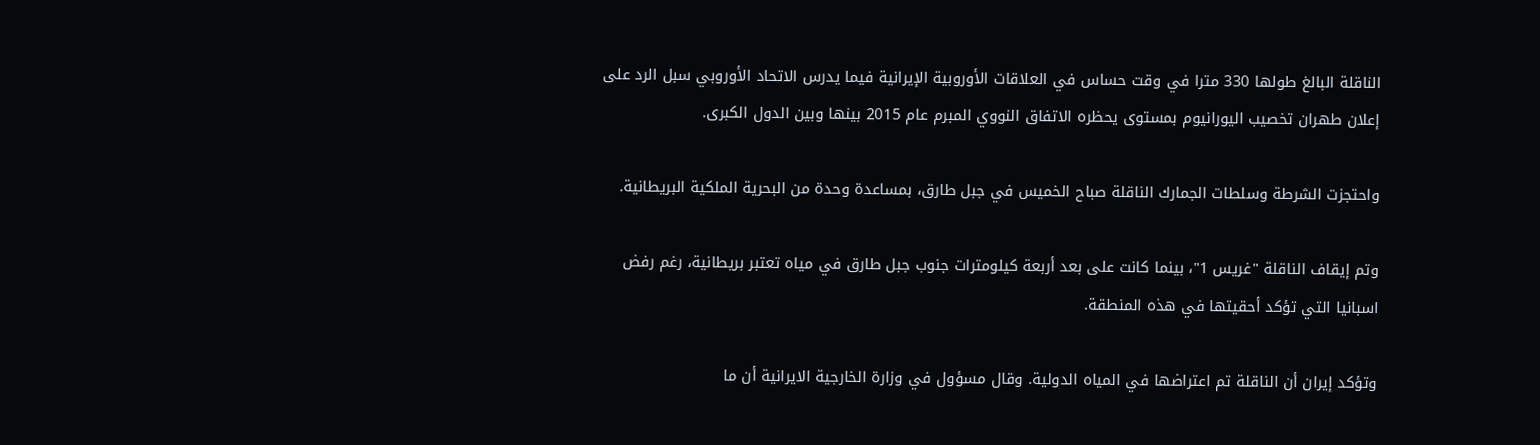الناقلة البالغ طولها 330 مترا في وقت حساس في العلاقات الأوروبية الإيرانية فيما يدرس الاتحاد الأوروبي سبل الرد على إعلان طهران تخصيب اليورانيوم بمستوى يحظره الاتفاق النووي المبرم عام 2015 بينها وبين الدول الكبرى.

واحتجزت الشرطة وسلطات الجمارك الناقلة صباح الخميس في جبل طارق، بمساعدة وحدة من البحرية الملكية البريطانية.

وتم إيقاف الناقلة "غريس 1"، بينما كانت على بعد أربعة كيلومترات جنوب جبل طارق في مياه تعتبر بريطانية، رغم رفض اسبانيا التي تؤكد أحقيتها في هذه المنطقة.

وتؤكد إيران أن الناقلة تم اعتراضها في المياه الدولية. وقال مسؤول في وزارة الخارجية الايرانية أن ما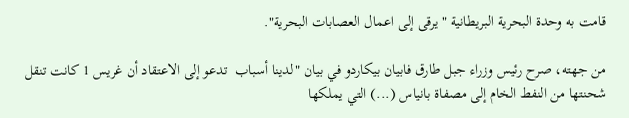قامت به وحدة البحرية البريطانية "يرقى إلى اعمال العصابات البحرية".

من جهته، صرح رئيس وزراء جبل طارق فابيان بيكاردو في بيان "لدينا أسباب  تدعو إلى الاعتقاد أن غريس 1 كانت تنقل شحنتها من النفط الخام إلى مصفاة بانياس (...) التي يملكها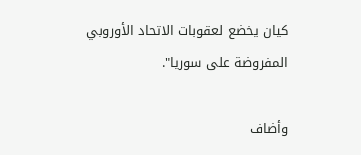كيان يخضع لعقوبات الاتحاد الأوروبي المفروضة على سوريا".

وأضاف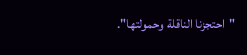"احتجزنا الناقلة وحمولتها".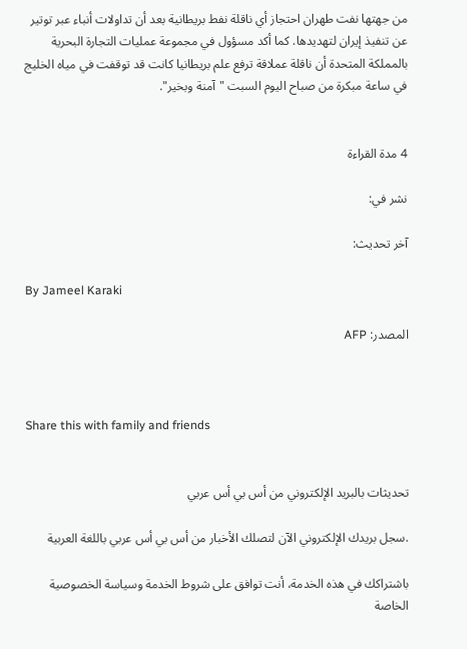من جهتها نفت طهران احتجاز أي ناقلة نفط بريطانية بعد أن تداولات أنباء عبر توتير عن تنفيذ إيران لتهديدها. كما أكد مسؤول في مجموعة عمليات التجارة البحرية بالمملكة المتحدة أن ناقلة عملاقة ترفع علم بريطانيا كانت قد توقفت في مياه الخليج في ساعة مبكرة من صباح اليوم السبت "آمنة وبخير".


4 مدة القراءة

نشر في:

آخر تحديث:

By Jameel Karaki

المصدر: AFP



Share this with family and friends


تحديثات بالبريد الإلكتروني من أس بي أس عربي

.سجل بريدك الإلكتروني الآن لتصلك الأخبار من أس بي أس عربي باللغة العربية

باشتراكك في هذه الخدمة، أنت توافق على شروط الخدمة وسياسة الخصوصية الخاصة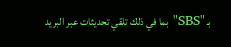بـ "SBS" بما في ذلك تلقي تحديثات عبر البريد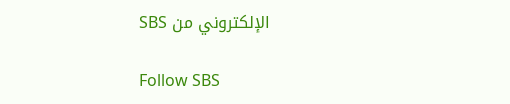الإلكتروني من SBS

Follow SBS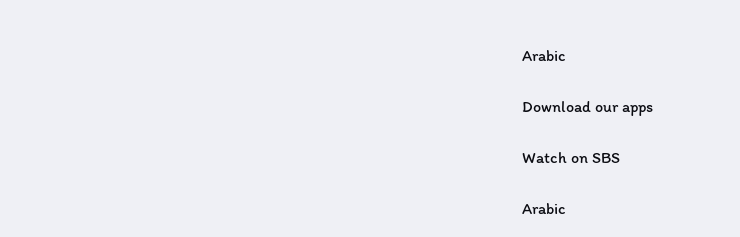Arabic

Download our apps

Watch on SBS

Arabic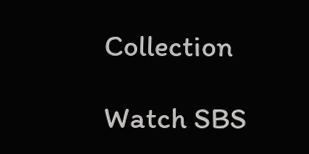Collection

Watch SBS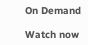On Demand

Watch now